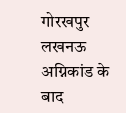गोरखपुर
लखनऊ अग्निकांड के बाद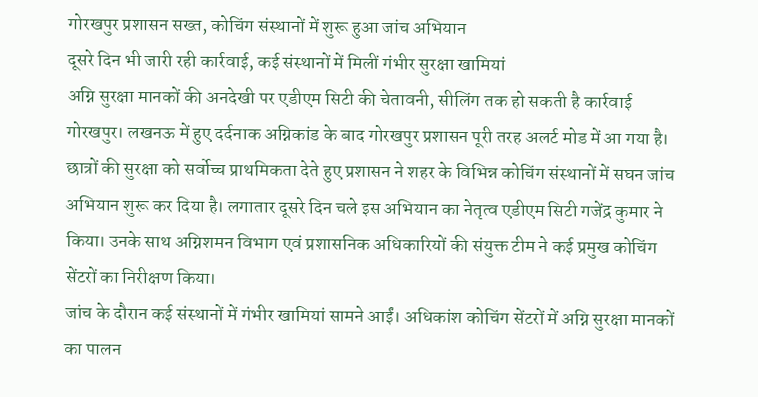गोरखपुर प्रशासन सख्त, कोचिंग संस्थानों में शुरू हुआ जांच अभियान
दूसरे दिन भी जारी रही कार्रवाई, कई संस्थानों में मिलीं गंभीर सुरक्षा खामियां
अग्नि सुरक्षा मानकों की अनदेखी पर एडीएम सिटी की चेतावनी, सीलिंग तक हो सकती है कार्रवाई
गोरखपुर। लखनऊ में हुए दर्दनाक अग्निकांड के बाद गोरखपुर प्रशासन पूरी तरह अलर्ट मोड में आ गया है। छात्रों की सुरक्षा को सर्वोच्च प्राथमिकता देते हुए प्रशासन ने शहर के विभिन्न कोचिंग संस्थानों में सघन जांच अभियान शुरू कर दिया है। लगातार दूसरे दिन चले इस अभियान का नेतृत्व एडीएम सिटी गजेंद्र कुमार ने किया। उनके साथ अग्निशमन विभाग एवं प्रशासनिक अधिकारियों की संयुक्त टीम ने कई प्रमुख कोचिंग सेंटरों का निरीक्षण किया।
जांच के दौरान कई संस्थानों में गंभीर खामियां सामने आईं। अधिकांश कोचिंग सेंटरों में अग्नि सुरक्षा मानकों का पालन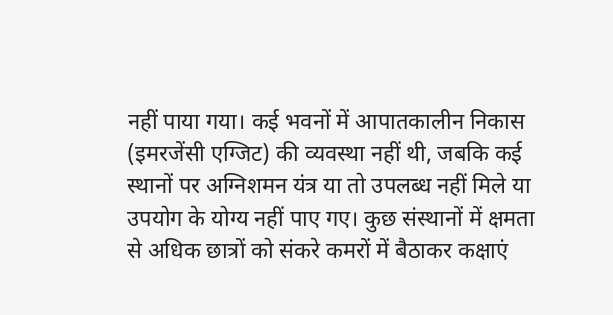नहीं पाया गया। कई भवनों में आपातकालीन निकास (इमरजेंसी एग्जिट) की व्यवस्था नहीं थी, जबकि कई स्थानों पर अग्निशमन यंत्र या तो उपलब्ध नहीं मिले या उपयोग के योग्य नहीं पाए गए। कुछ संस्थानों में क्षमता से अधिक छात्रों को संकरे कमरों में बैठाकर कक्षाएं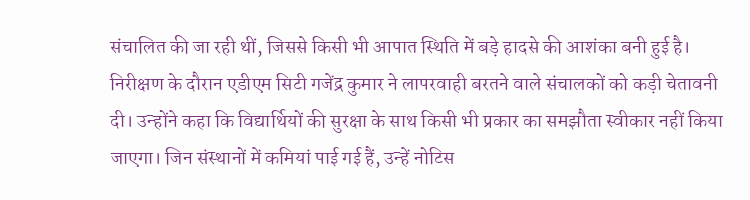संचालित की जा रही थीं, जिससे किसी भी आपात स्थिति में बड़े हादसे की आशंका बनी हुई है।
निरीक्षण के दौरान एडीएम सिटी गजेंद्र कुमार ने लापरवाही बरतने वाले संचालकों को कड़ी चेतावनी दी। उन्होंने कहा कि विद्यार्थियों की सुरक्षा के साथ किसी भी प्रकार का समझौता स्वीकार नहीं किया जाएगा। जिन संस्थानों में कमियां पाई गई हैं, उन्हें नोटिस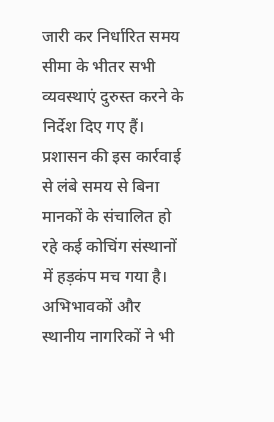जारी कर निर्धारित समय सीमा के भीतर सभी व्यवस्थाएं दुरुस्त करने के निर्देश दिए गए हैं।
प्रशासन की इस कार्रवाई से लंबे समय से बिना मानकों के संचालित हो रहे कई कोचिंग संस्थानों में हड़कंप मच गया है। अभिभावकों और स्थानीय नागरिकों ने भी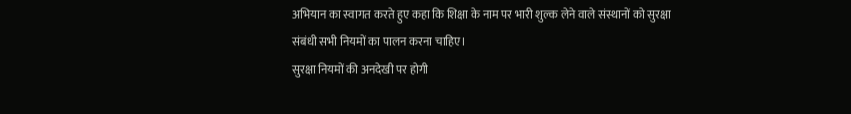अभियान का स्वागत करते हुए कहा कि शिक्षा के नाम पर भारी शुल्क लेने वाले संस्थानों को सुरक्षा संबंधी सभी नियमों का पालन करना चाहिए।
सुरक्षा नियमों की अनदेखी पर होगी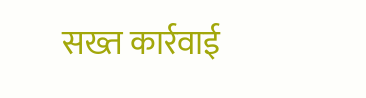सख्त कार्रवाई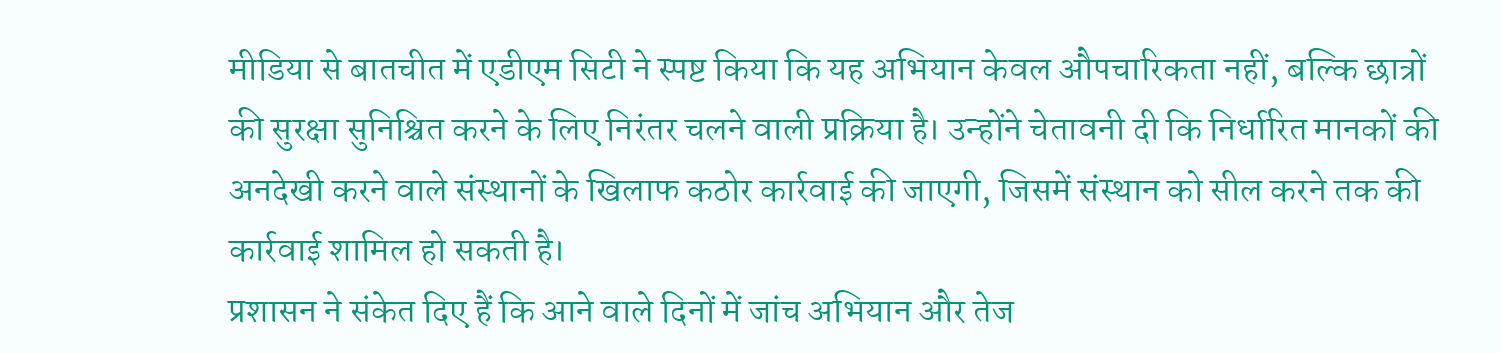मीडिया से बातचीत में एडीएम सिटी ने स्पष्ट किया कि यह अभियान केवल औपचारिकता नहीं, बल्कि छात्रों की सुरक्षा सुनिश्चित करने के लिए निरंतर चलने वाली प्रक्रिया है। उन्होंने चेतावनी दी कि निर्धारित मानकों की अनदेखी करने वाले संस्थानों के खिलाफ कठोर कार्रवाई की जाएगी, जिसमें संस्थान को सील करने तक की कार्रवाई शामिल हो सकती है।
प्रशासन ने संकेत दिए हैं कि आने वाले दिनों में जांच अभियान और तेज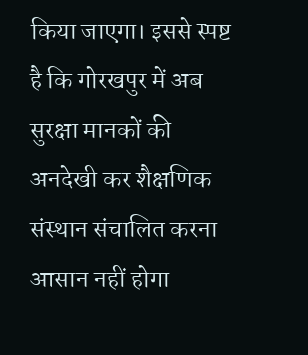किया जाएगा। इससे स्पष्ट है कि गोरखपुर में अब सुरक्षा मानकों की अनदेखी कर शैक्षणिक संस्थान संचालित करना आसान नहीं होगा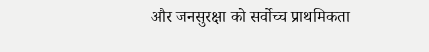और जनसुरक्षा को सर्वोच्च प्राथमिकता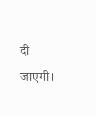दी जाएगी।